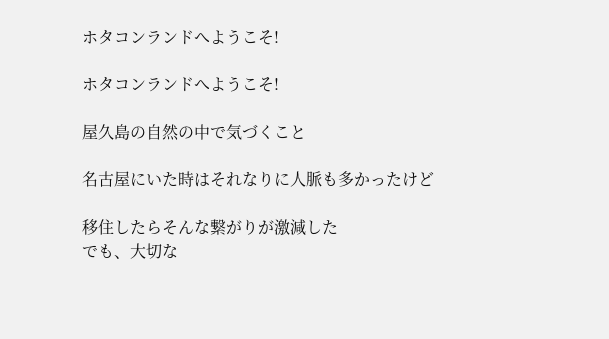ホタコンランドへようこそ!

ホタコンランドへようこそ!

屋久島の自然の中で気づくこと

名古屋にいた時はそれなりに人脈も多かったけど

移住したらそんな繋がりが激減した
でも、大切な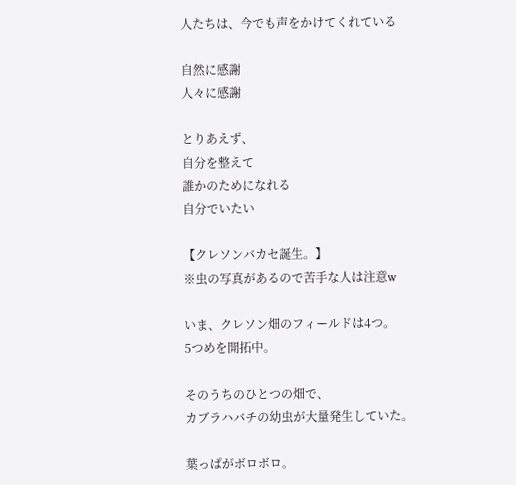人たちは、今でも声をかけてくれている

自然に感謝
人々に感謝

とりあえず、
自分を整えて
誰かのためになれる
自分でいたい

【クレソンバカセ誕生。】
※虫の写真があるので苦手な人は注意w

いま、クレソン畑のフィールドは4つ。
5つめを開拓中。

そのうちのひとつの畑で、
カブラハバチの幼虫が大量発生していた。

葉っぱがボロボロ。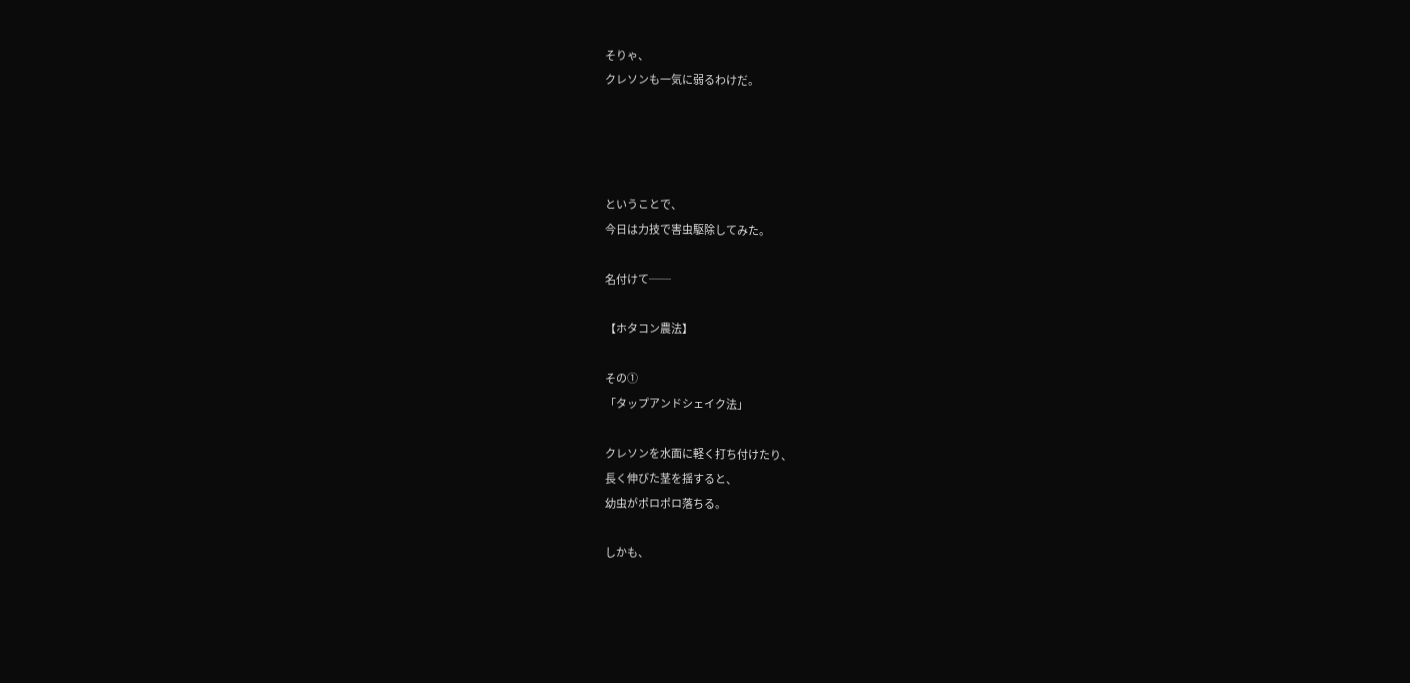そりゃ、
クレソンも一気に弱るわけだ。




ということで、
今日は力技で害虫駆除してみた。

名付けて──

【ホタコン農法】

その①
「タップアンドシェイク法」

クレソンを水面に軽く打ち付けたり、
長く伸びた茎を揺すると、
幼虫がポロポロ落ちる。

しかも、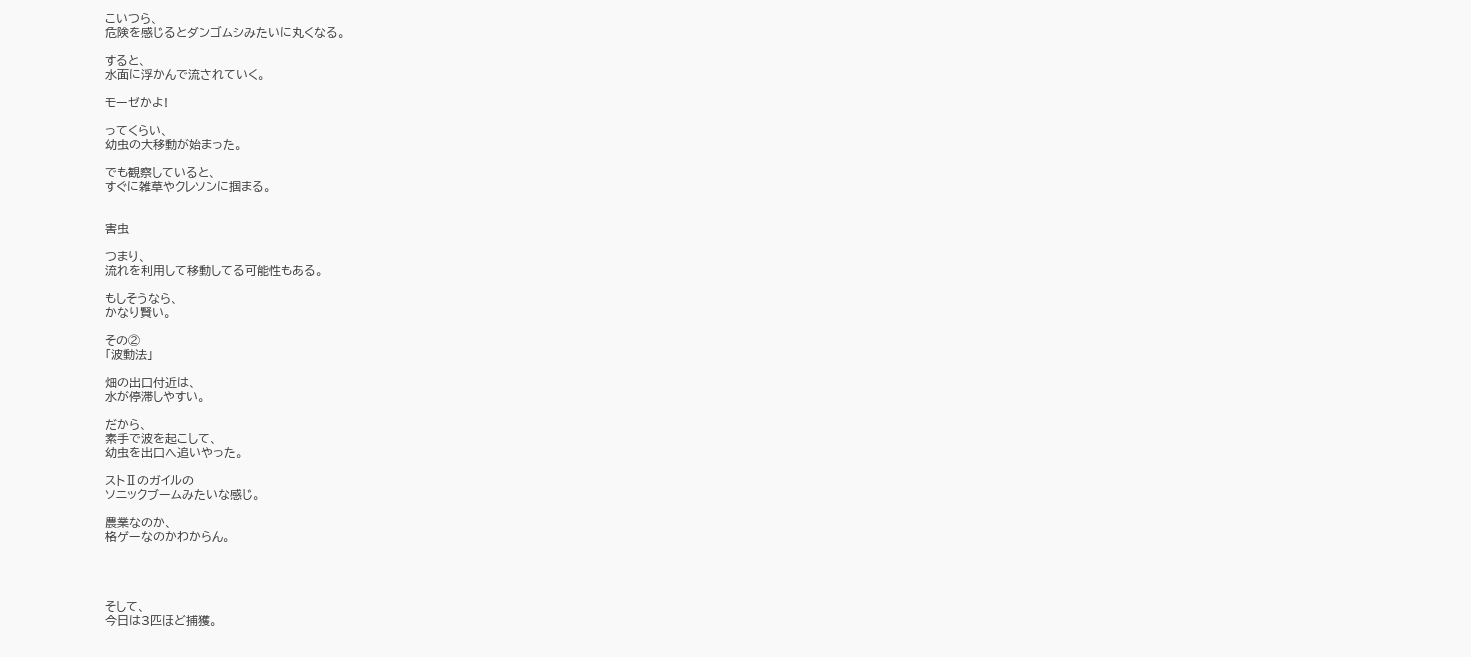こいつら、
危険を感じるとダンゴムシみたいに丸くなる。

すると、
水面に浮かんで流されていく。

モーゼかよ!

ってくらい、
幼虫の大移動が始まった。

でも観察していると、
すぐに雑草やクレソンに掴まる。


害虫

つまり、
流れを利用して移動してる可能性もある。

もしそうなら、
かなり賢い。

その②
「波動法」

畑の出口付近は、
水が停滞しやすい。

だから、
素手で波を起こして、
幼虫を出口へ追いやった。

ストⅡのガイルの
ソニックブームみたいな感じ。

農業なのか、
格ゲーなのかわからん。




そして、
今日は3匹ほど捕獲。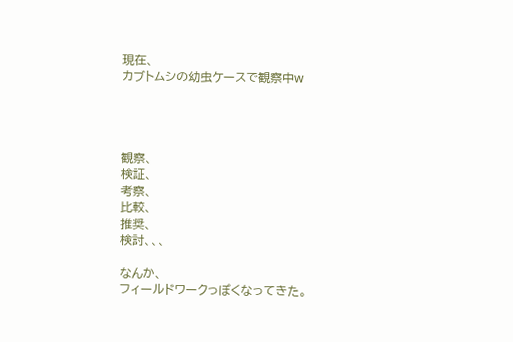現在、
カブトムシの幼虫ケースで観察中w




観察、
検証、
考察、
比較、
推奨、
検討、、、

なんか、
フィールドワークっぽくなってきた。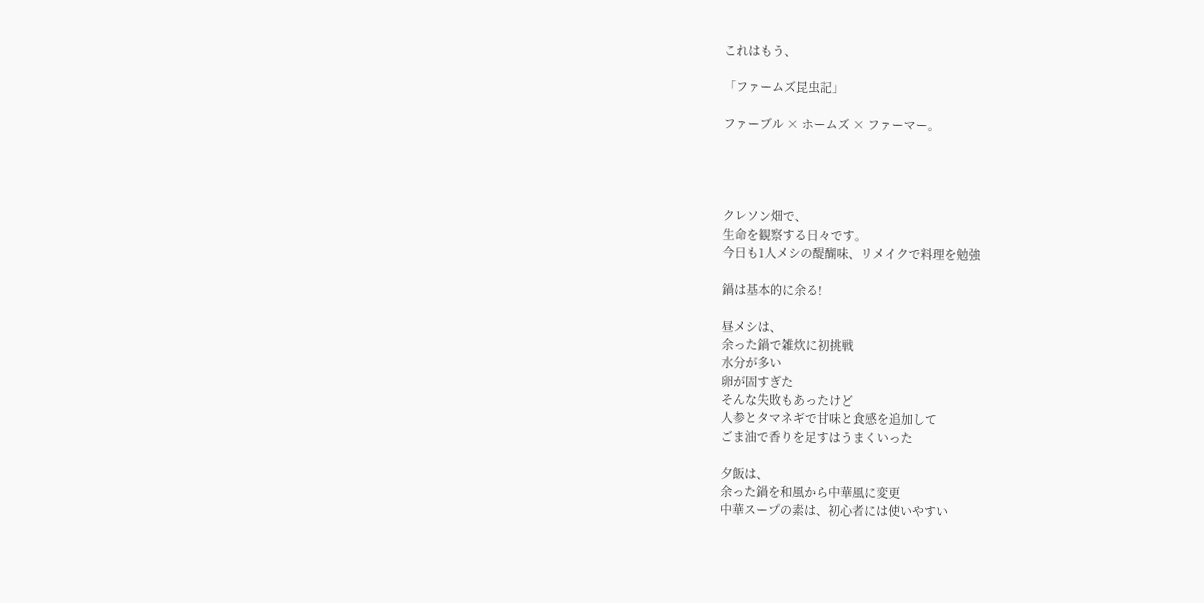これはもう、

「ファームズ昆虫記」

ファーブル × ホームズ × ファーマー。




クレソン畑で、
生命を観察する日々です。
今日も1人メシの醍醐味、リメイクで料理を勉強

鍋は基本的に余る!

昼メシは、
余った鍋で雑炊に初挑戦
水分が多い
卵が固すぎた
そんな失敗もあったけど
人参とタマネギで甘味と食感を追加して
ごま油で香りを足すはうまくいった

夕飯は、
余った鍋を和風から中華風に変更
中華スープの素は、初心者には使いやすい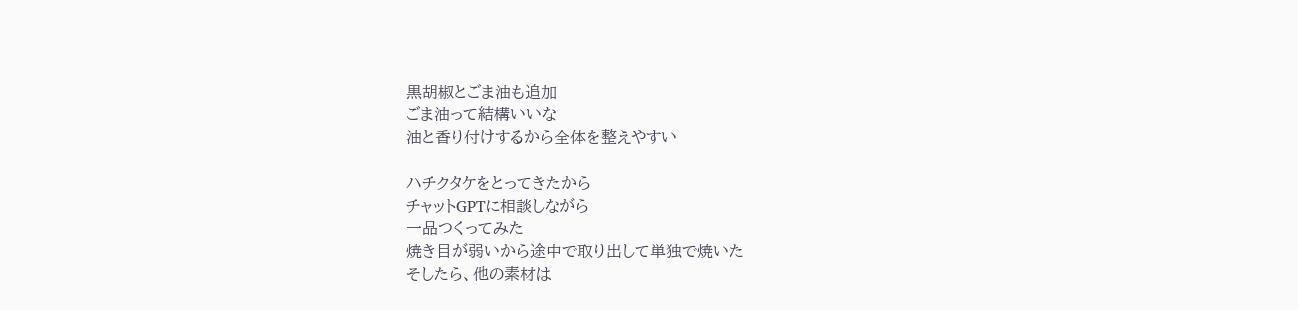黒胡椒とごま油も追加
ごま油って結構いいな
油と香り付けするから全体を整えやすい

ハチクタケをとってきたから
チャットGPTに相談しながら
一品つくってみた
焼き目が弱いから途中で取り出して単独で焼いた
そしたら、他の素材は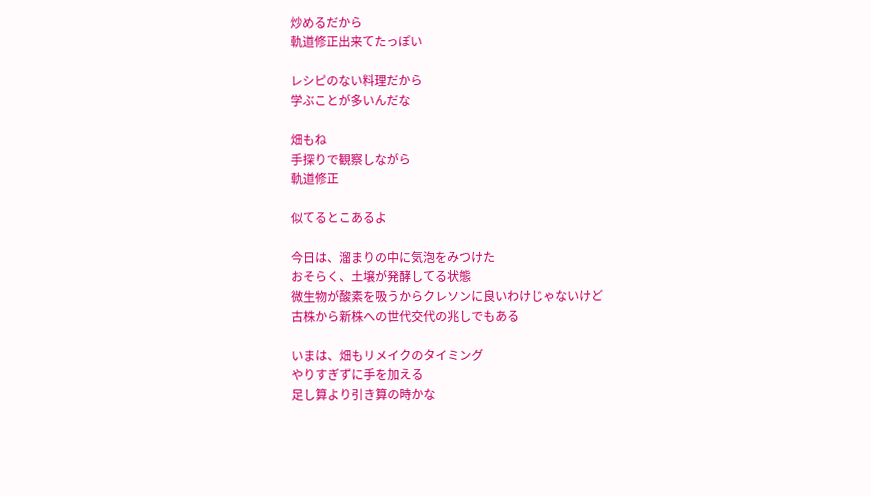炒めるだから
軌道修正出来てたっぽい

レシピのない料理だから
学ぶことが多いんだな

畑もね
手探りで観察しながら
軌道修正

似てるとこあるよ

今日は、溜まりの中に気泡をみつけた
おそらく、土壌が発酵してる状態
微生物が酸素を吸うからクレソンに良いわけじゃないけど
古株から新株への世代交代の兆しでもある

いまは、畑もリメイクのタイミング
やりすぎずに手を加える
足し算より引き算の時かな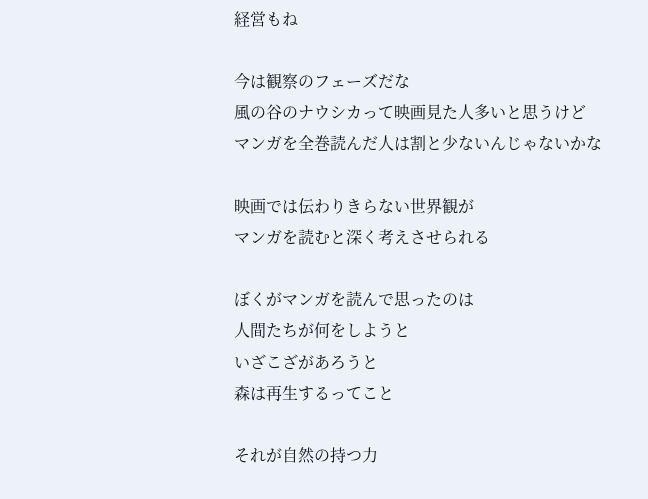経営もね

今は観察のフェーズだな
風の谷のナウシカって映画見た人多いと思うけど
マンガを全巻読んだ人は割と少ないんじゃないかな

映画では伝わりきらない世界観が
マンガを読むと深く考えさせられる

ぼくがマンガを読んで思ったのは
人間たちが何をしようと
いざこざがあろうと
森は再生するってこと

それが自然の持つ力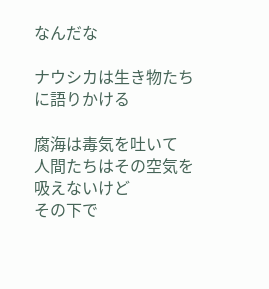なんだな

ナウシカは生き物たちに語りかける

腐海は毒気を吐いて
人間たちはその空気を吸えないけど
その下で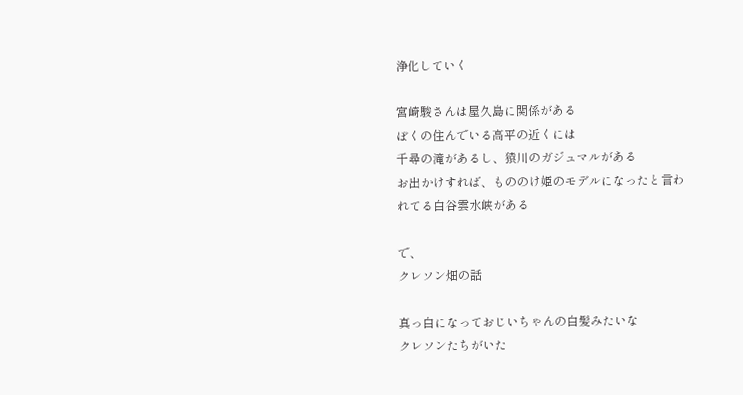浄化していく

宮崎駿さんは屋久島に関係がある
ぼくの住んでいる高平の近くには
千尋の滝があるし、猿川のガジュマルがある
お出かけすれば、もののけ姫のモデルになったと言われてる白谷雲水峡がある

で、
クレソン畑の話

真っ白になっておじいちゃんの白髪みたいな
クレソンたちがいた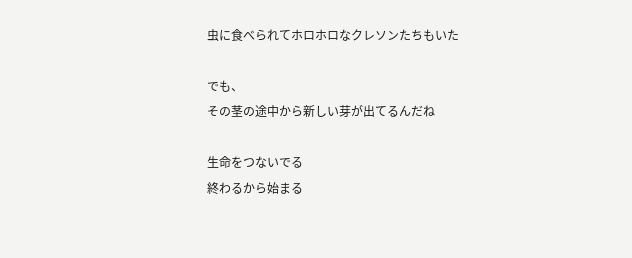虫に食べられてホロホロなクレソンたちもいた

でも、
その茎の途中から新しい芽が出てるんだね

生命をつないでる
終わるから始まる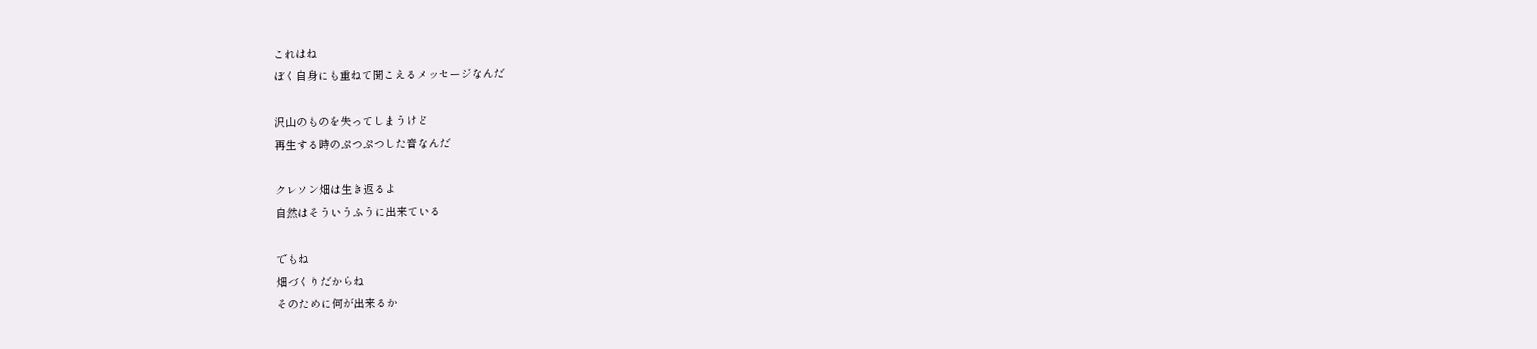これはね
ぼく自身にも重ねて聞こえるメッセージなんだ

沢山のものを失ってしまうけど
再生する時のぷつぷつした音なんだ

クレソン畑は生き返るよ
自然はそういうふうに出来ている

でもね
畑づくりだからね
そのために何が出来るか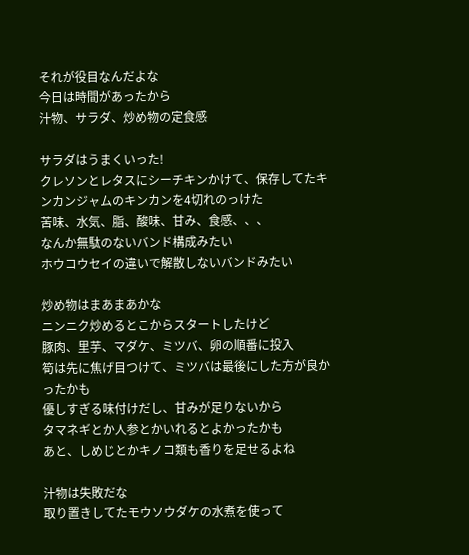それが役目なんだよな
今日は時間があったから
汁物、サラダ、炒め物の定食感

サラダはうまくいった!
クレソンとレタスにシーチキンかけて、保存してたキンカンジャムのキンカンを4切れのっけた
苦味、水気、脂、酸味、甘み、食感、、、
なんか無駄のないバンド構成みたい
ホウコウセイの違いで解散しないバンドみたい

炒め物はまあまあかな
ニンニク炒めるとこからスタートしたけど
豚肉、里芋、マダケ、ミツバ、卵の順番に投入
筍は先に焦げ目つけて、ミツバは最後にした方が良かったかも
優しすぎる味付けだし、甘みが足りないから
タマネギとか人参とかいれるとよかったかも
あと、しめじとかキノコ類も香りを足せるよね

汁物は失敗だな
取り置きしてたモウソウダケの水煮を使って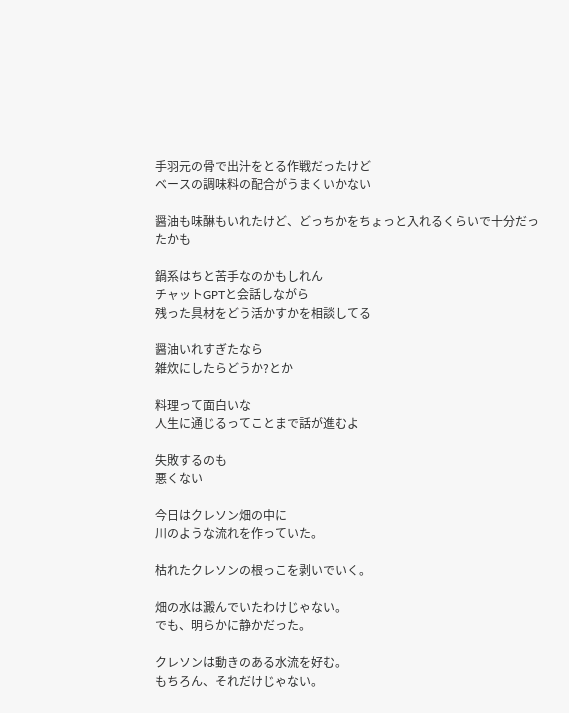手羽元の骨で出汁をとる作戦だったけど
ベースの調味料の配合がうまくいかない

醤油も味醂もいれたけど、どっちかをちょっと入れるくらいで十分だったかも

鍋系はちと苦手なのかもしれん
チャットGPTと会話しながら
残った具材をどう活かすかを相談してる

醤油いれすぎたなら
雑炊にしたらどうか?とか

料理って面白いな
人生に通じるってことまで話が進むよ

失敗するのも
悪くない

今日はクレソン畑の中に
川のような流れを作っていた。

枯れたクレソンの根っこを剥いでいく。

畑の水は澱んでいたわけじゃない。
でも、明らかに静かだった。

クレソンは動きのある水流を好む。
もちろん、それだけじゃない。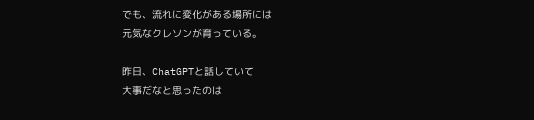でも、流れに変化がある場所には
元気なクレソンが育っている。

昨日、ChatGPTと話していて
大事だなと思ったのは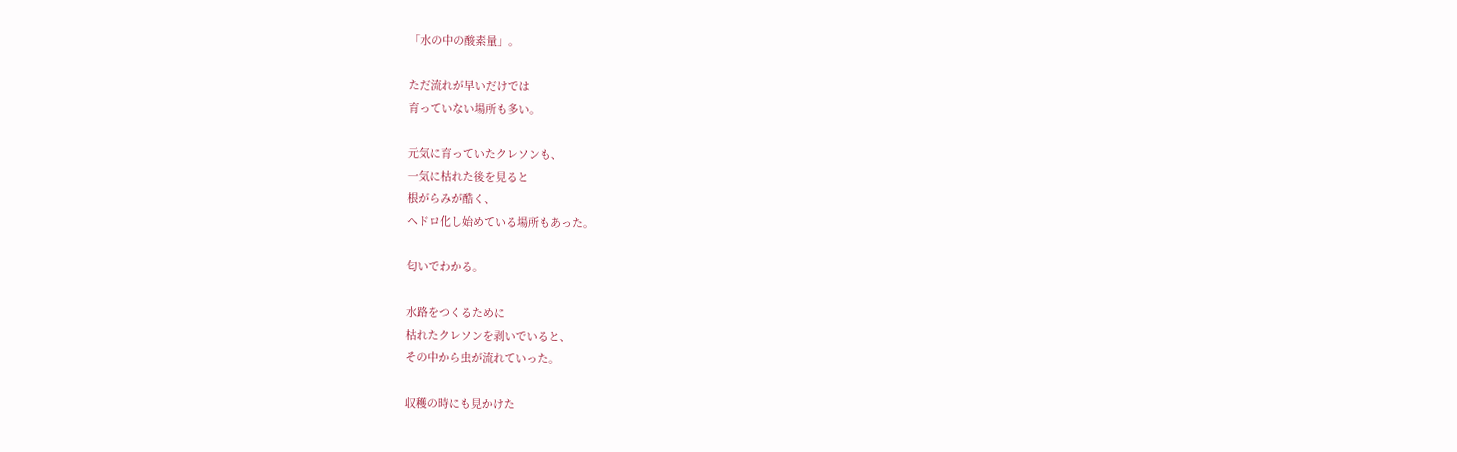「水の中の酸素量」。

ただ流れが早いだけでは
育っていない場所も多い。

元気に育っていたクレソンも、
一気に枯れた後を見ると
根がらみが酷く、
ヘドロ化し始めている場所もあった。

匂いでわかる。

水路をつくるために
枯れたクレソンを剥いでいると、
その中から虫が流れていった。

収穫の時にも見かけた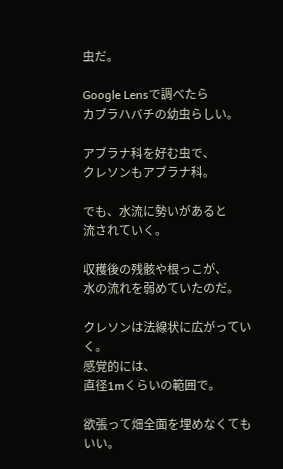虫だ。

Google Lensで調べたら
カブラハバチの幼虫らしい。

アブラナ科を好む虫で、
クレソンもアブラナ科。

でも、水流に勢いがあると
流されていく。

収穫後の残骸や根っこが、
水の流れを弱めていたのだ。

クレソンは法線状に広がっていく。
感覚的には、
直径1mくらいの範囲で。

欲張って畑全面を埋めなくてもいい。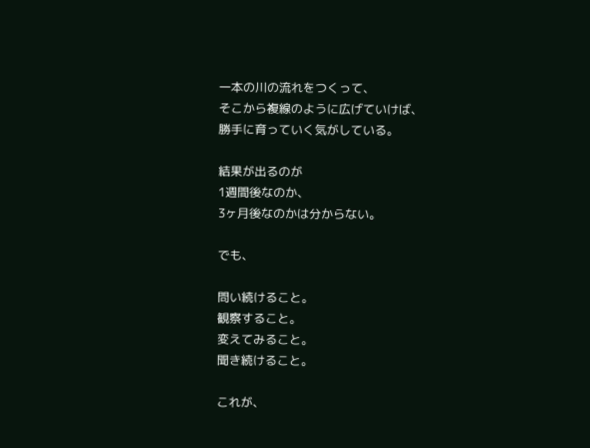一本の川の流れをつくって、
そこから複線のように広げていけば、
勝手に育っていく気がしている。

結果が出るのが
1週間後なのか、
3ヶ月後なのかは分からない。

でも、

問い続けること。
観察すること。
変えてみること。
聞き続けること。

これが、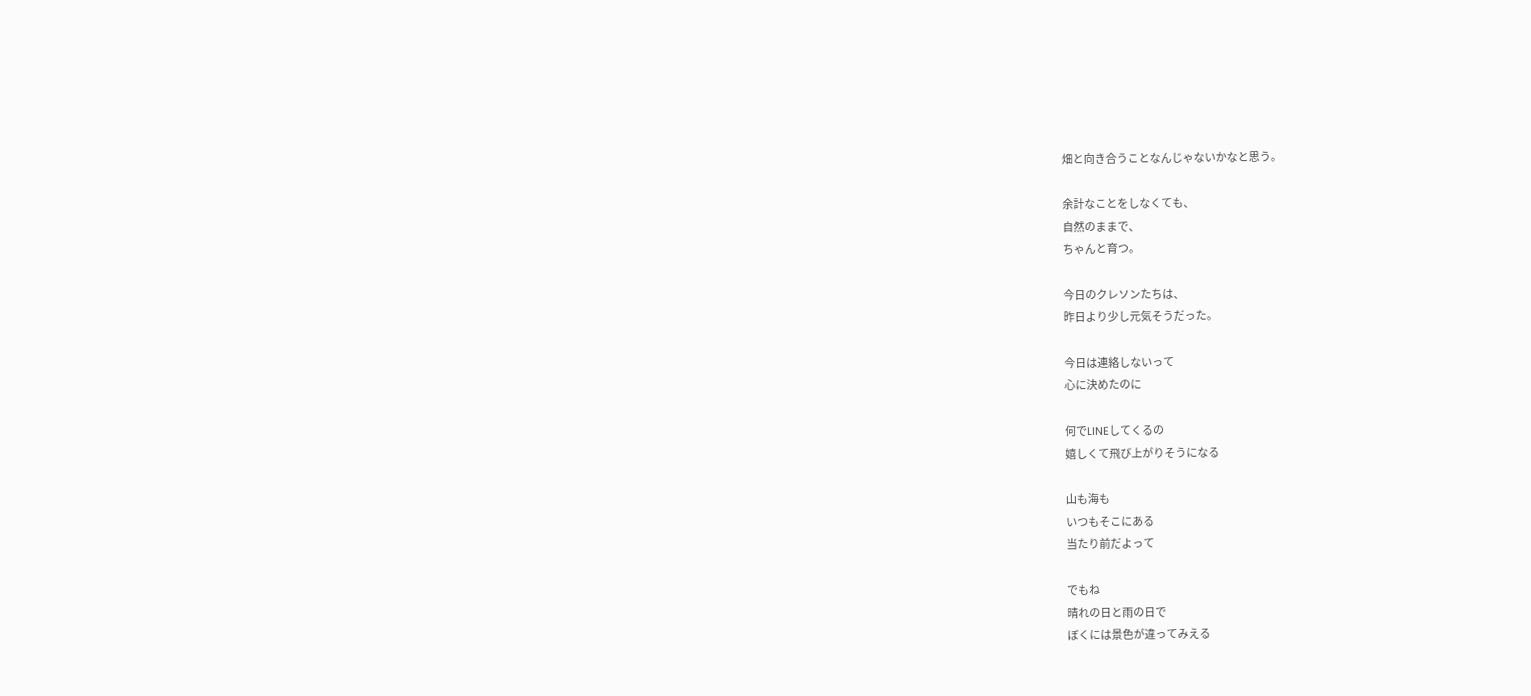畑と向き合うことなんじゃないかなと思う。

余計なことをしなくても、
自然のままで、
ちゃんと育つ。

今日のクレソンたちは、
昨日より少し元気そうだった。

今日は連絡しないって
心に決めたのに

何でLINEしてくるの
嬉しくて飛び上がりそうになる

山も海も
いつもそこにある
当たり前だよって

でもね
晴れの日と雨の日で
ぼくには景色が違ってみえる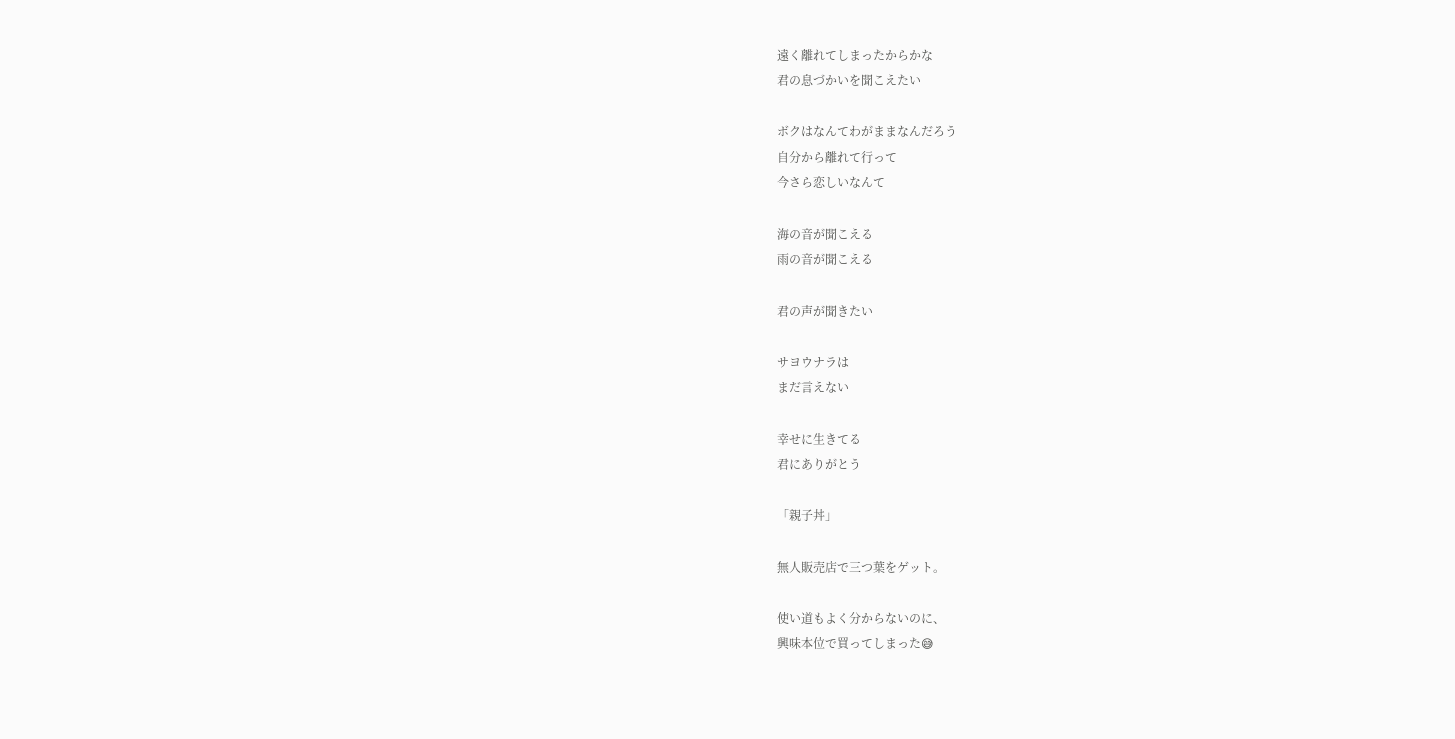遠く離れてしまったからかな
君の息づかいを聞こえたい

ボクはなんてわがままなんだろう
自分から離れて行って
今さら恋しいなんて

海の音が聞こえる
雨の音が聞こえる

君の声が聞きたい

サヨウナラは
まだ言えない

幸せに生きてる
君にありがとう

「親子丼」

無人販売店で三つ葉をゲット。

使い道もよく分からないのに、
興味本位で買ってしまった😅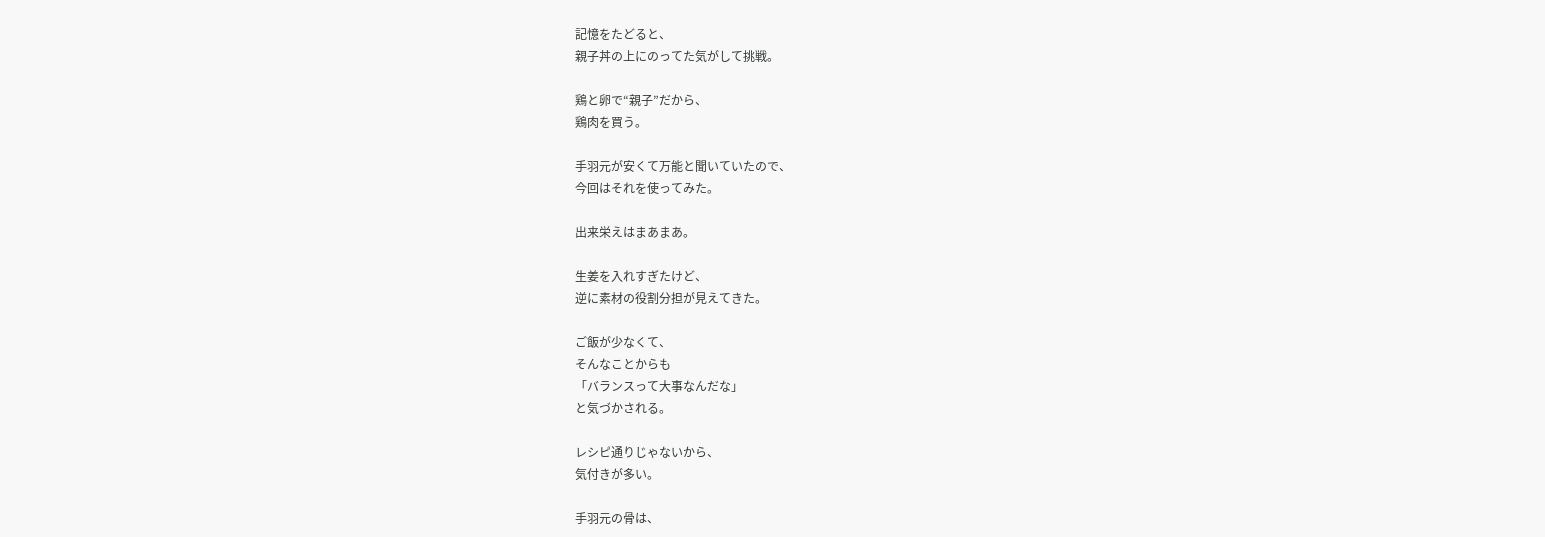記憶をたどると、
親子丼の上にのってた気がして挑戦。

鶏と卵で“親子”だから、
鶏肉を買う。

手羽元が安くて万能と聞いていたので、
今回はそれを使ってみた。

出来栄えはまあまあ。

生姜を入れすぎたけど、
逆に素材の役割分担が見えてきた。

ご飯が少なくて、
そんなことからも
「バランスって大事なんだな」
と気づかされる。

レシピ通りじゃないから、
気付きが多い。

手羽元の骨は、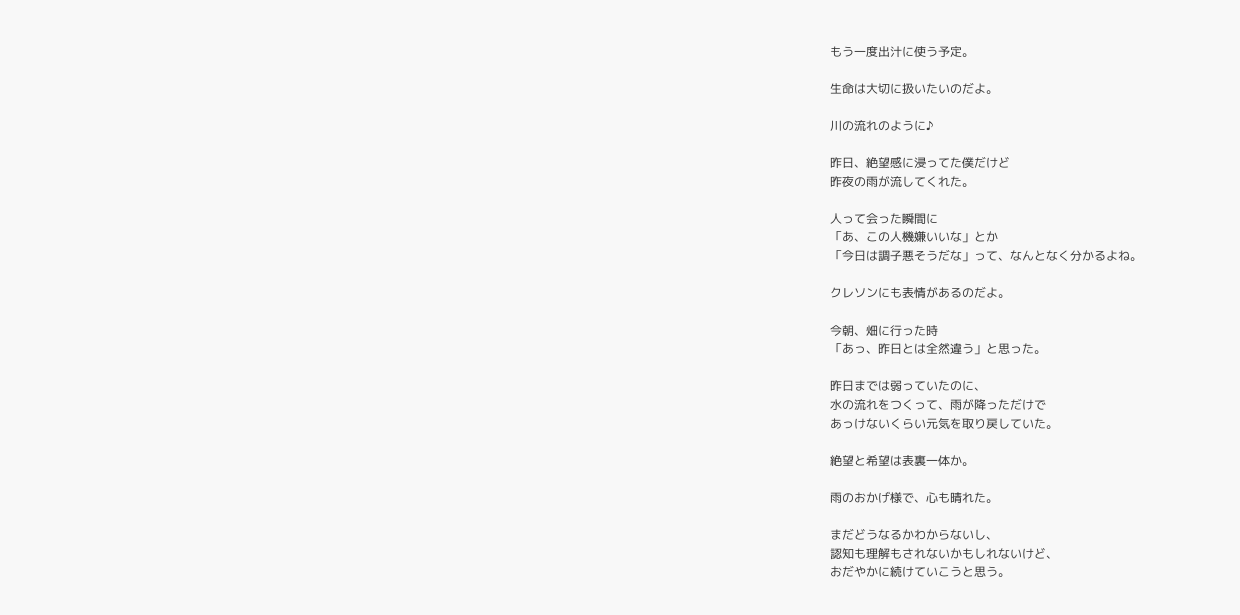もう一度出汁に使う予定。

生命は大切に扱いたいのだよ。

川の流れのように♪

昨日、絶望感に浸ってた僕だけど
昨夜の雨が流してくれた。

人って会った瞬間に
「あ、この人機嫌いいな」とか
「今日は調子悪そうだな」って、なんとなく分かるよね。

クレソンにも表情があるのだよ。

今朝、畑に行った時
「あっ、昨日とは全然違う」と思った。

昨日までは弱っていたのに、
水の流れをつくって、雨が降っただけで
あっけないくらい元気を取り戻していた。

絶望と希望は表裏一体か。

雨のおかげ様で、心も晴れた。

まだどうなるかわからないし、
認知も理解もされないかもしれないけど、
おだやかに続けていこうと思う。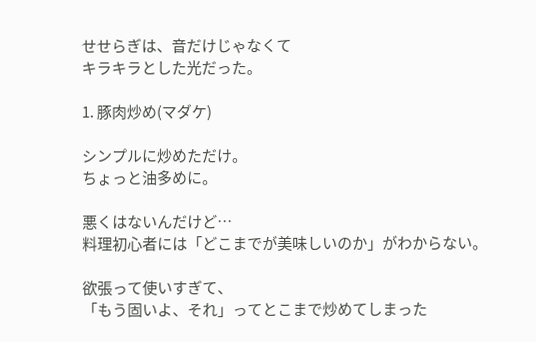せせらぎは、音だけじゃなくて
キラキラとした光だった。

1. 豚肉炒め(マダケ)

シンプルに炒めただけ。
ちょっと油多めに。

悪くはないんだけど…
料理初心者には「どこまでが美味しいのか」がわからない。

欲張って使いすぎて、
「もう固いよ、それ」ってとこまで炒めてしまった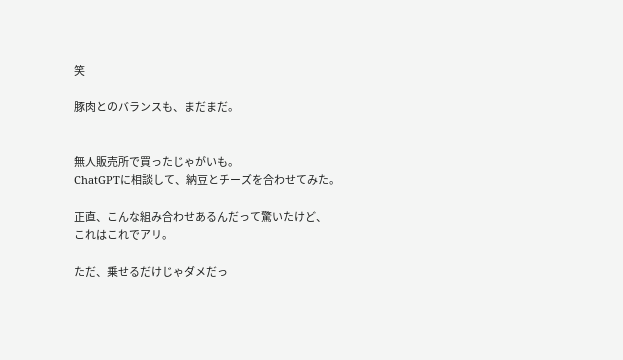笑

豚肉とのバランスも、まだまだ。


無人販売所で買ったじゃがいも。
ChatGPTに相談して、納豆とチーズを合わせてみた。

正直、こんな組み合わせあるんだって驚いたけど、
これはこれでアリ。

ただ、乗せるだけじゃダメだっ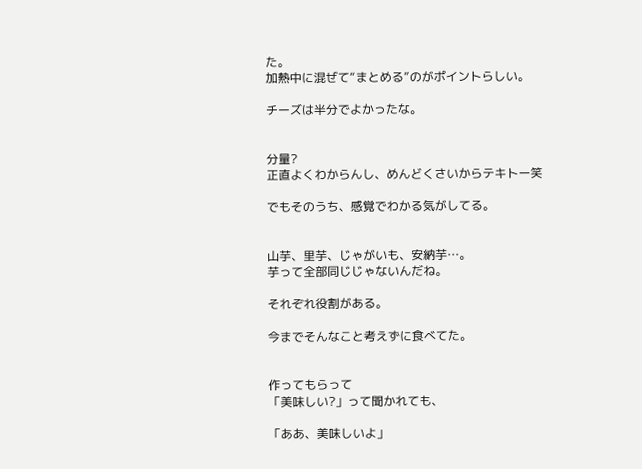た。
加熱中に混ぜて“まとめる”のがポイントらしい。

チーズは半分でよかったな。


分量?
正直よくわからんし、めんどくさいからテキトー笑

でもそのうち、感覚でわかる気がしてる。


山芋、里芋、じゃがいも、安納芋…。
芋って全部同じじゃないんだね。

それぞれ役割がある。

今までそんなこと考えずに食べてた。


作ってもらって
「美味しい?」って聞かれても、

「ああ、美味しいよ」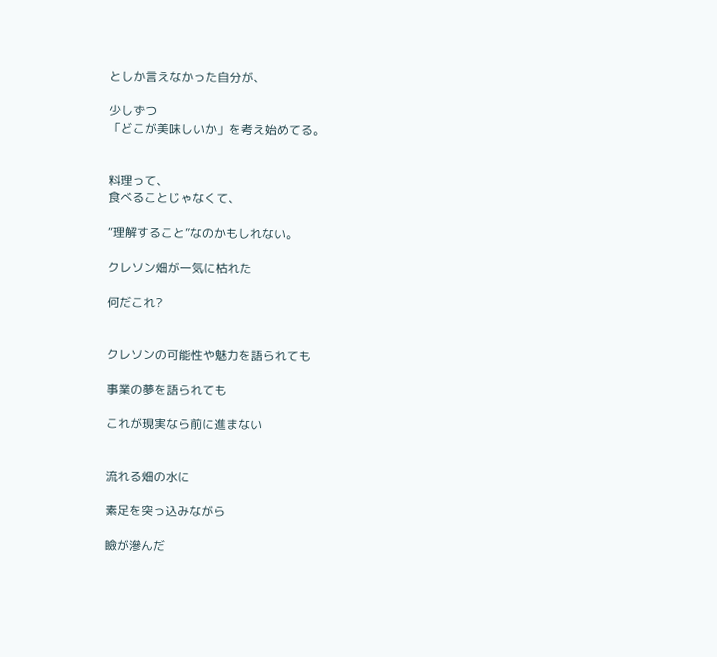としか言えなかった自分が、

少しずつ
「どこが美味しいか」を考え始めてる。


料理って、
食べることじゃなくて、

“理解すること”なのかもしれない。

クレソン畑が一気に枯れた

何だこれ?


クレソンの可能性や魅力を語られても

事業の夢を語られても

これが現実なら前に進まない


流れる畑の水に

素足を突っ込みながら

瞼が滲んだ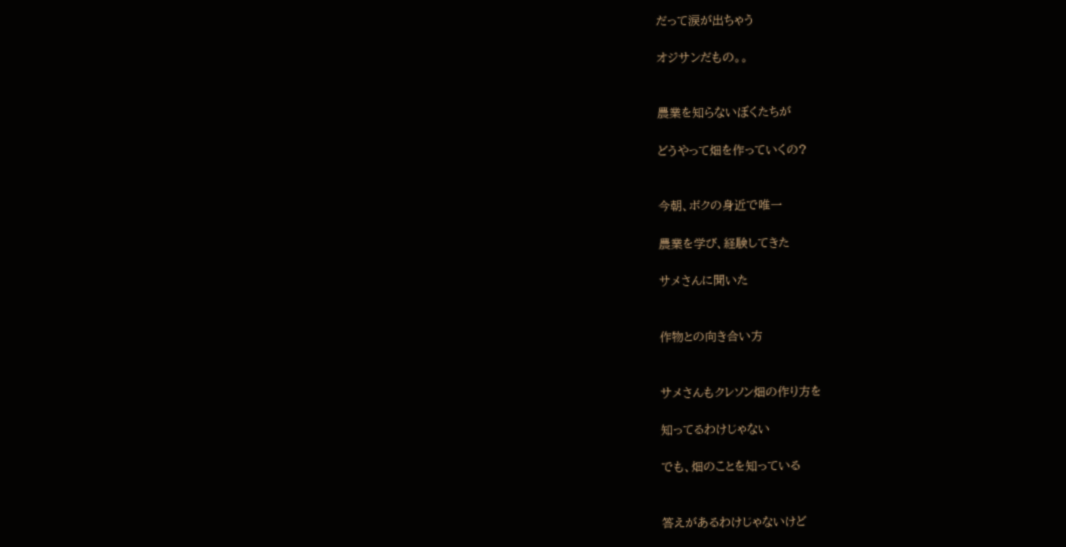だって涙が出ちゃう

オジサンだもの。。


農業を知らないぼくたちが

どうやって畑を作っていくの?


今朝、ボクの身近で唯一

農業を学び、経験してきた

サメさんに聞いた


作物との向き合い方


サメさんもクレソン畑の作り方を

知ってるわけじゃない

でも、畑のことを知っている


答えがあるわけじゃないけど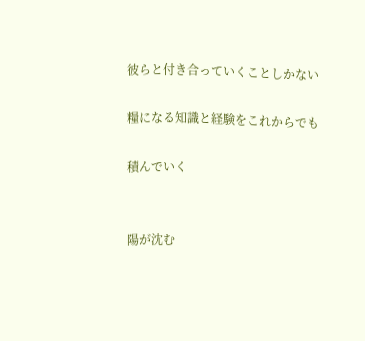彼らと付き合っていくことしかない

糧になる知識と経験をこれからでも

積んでいく


陽が沈む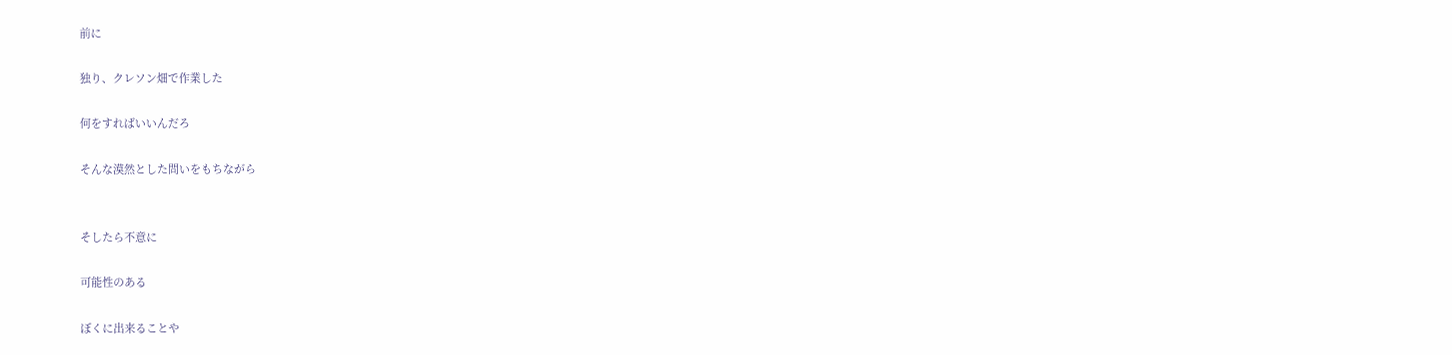前に

独り、クレソン畑で作業した

何をすればいいんだろ

そんな漠然とした問いをもちながら


そしたら不意に

可能性のある

ぼくに出来ることや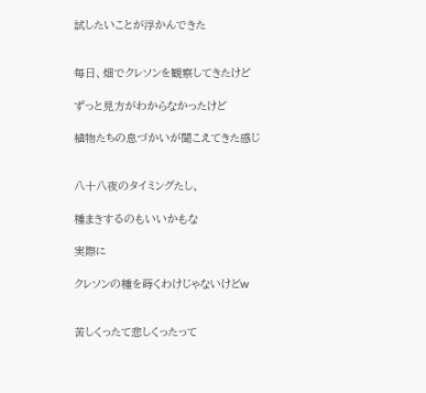試したいことが浮かんできた


毎日、畑でクレソンを観察してきたけど

ずっと見方がわからなかったけど

植物たちの息づかいが聞こえてきた感じ


八十八夜のタイミングたし、

種まきするのもいいかもな

実際に

クレソンの種を蒔くわけじゃないけどw


苦しくったて悲しくったって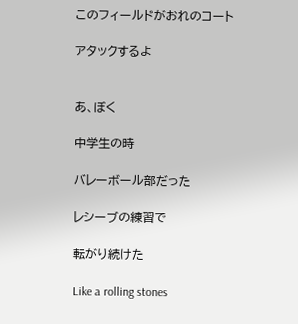このフィールドがおれのコート

アタックするよ


あ、ぼく

中学生の時

バレーボール部だった

レシーブの練習で

転がり続けた

Like a rolling stones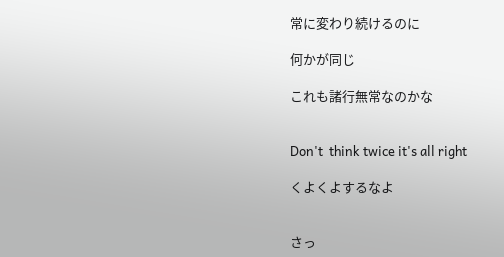常に変わり続けるのに

何かが同じ

これも諸行無常なのかな


Don't  think twice it's all right

くよくよするなよ


さっ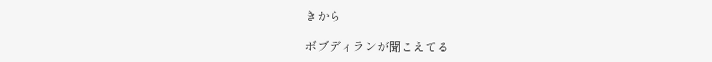きから

ボブディランが聞こえてる